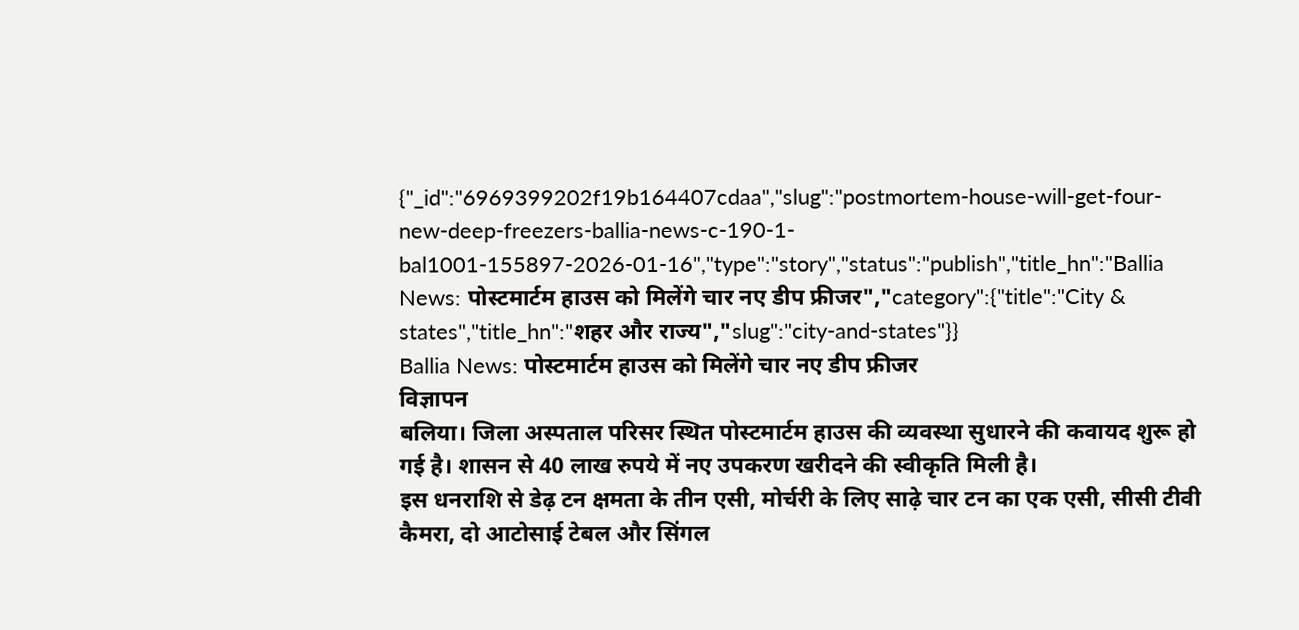{"_id":"6969399202f19b164407cdaa","slug":"postmortem-house-will-get-four-new-deep-freezers-ballia-news-c-190-1-bal1001-155897-2026-01-16","type":"story","status":"publish","title_hn":"Ballia News: पोस्टमार्टम हाउस को मिलेंगे चार नए डीप फ्रीजर","category":{"title":"City & states","title_hn":"शहर और राज्य","slug":"city-and-states"}}
Ballia News: पोस्टमार्टम हाउस को मिलेंगे चार नए डीप फ्रीजर
विज्ञापन
बलिया। जिला अस्पताल परिसर स्थित पोस्टमार्टम हाउस की व्यवस्था सुधारने की कवायद शुरू हो गई है। शासन से 40 लाख रुपये में नए उपकरण खरीदने की स्वीकृति मिली है।
इस धनराशि से डेढ़ टन क्षमता के तीन एसी, मोर्चरी के लिए साढ़े चार टन का एक एसी, सीसी टीवी कैमरा, दो आटोसाई टेबल और सिंगल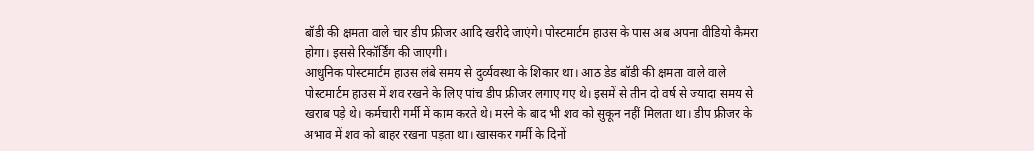बॉडी की क्षमता वाले चार डीप फ्रीजर आदि खरीदे जाएंगे। पोस्टमार्टम हाउस के पास अब अपना वीडियो कैमरा होगा। इससे रिकॉर्डिंग की जाएगी।
आधुनिक पोस्टमार्टम हाउस लंबे समय से दुर्व्यवस्था के शिकार था। आठ डेड बॉडी की क्षमता वाले वाले पोस्टमार्टम हाउस में शव रखने के लिए पांच डीप फ्रीजर लगाए गए थे। इसमें से तीन दो वर्ष से ज्यादा समय से खराब पड़े थे। कर्मचारी गर्मी में काम करते थे। मरने के बाद भी शव को सुकून नहीं मिलता था। डीप फ्रीजर के अभाव में शव को बाहर रखना पड़ता था। खासकर गर्मी के दिनों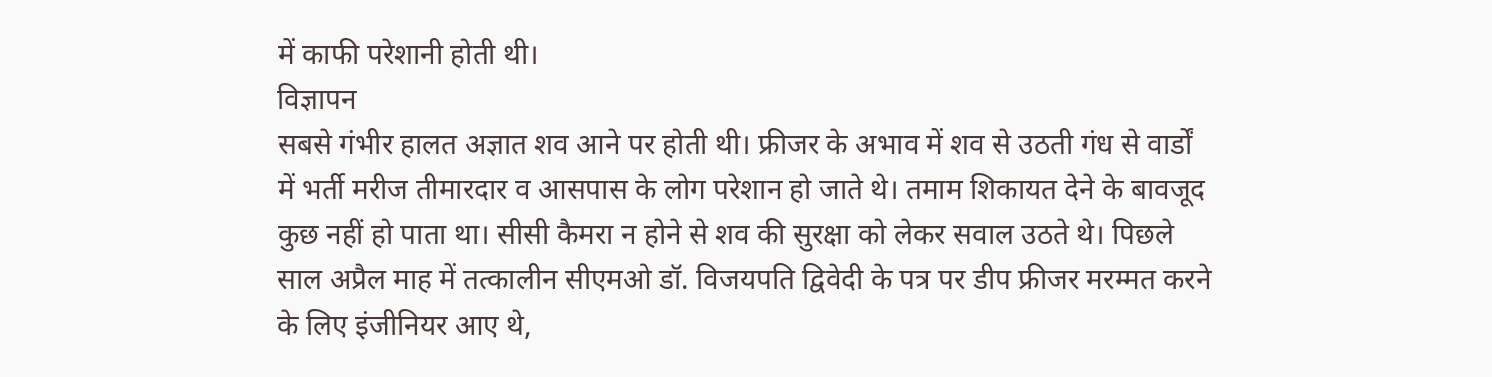में काफी परेशानी होती थी।
विज्ञापन
सबसे गंभीर हालत अज्ञात शव आने पर होती थी। फ्रीजर के अभाव में शव से उठती गंध से वार्डों में भर्ती मरीज तीमारदार व आसपास के लोग परेशान हो जाते थे। तमाम शिकायत देने के बावजूद कुछ नहीं हो पाता था। सीसी कैमरा न होने से शव की सुरक्षा को लेकर सवाल उठते थे। पिछले साल अप्रैल माह में तत्कालीन सीएमओ डॉ. विजयपति द्विवेदी के पत्र पर डीप फ्रीजर मरम्मत करने के लिए इंजीनियर आए थे,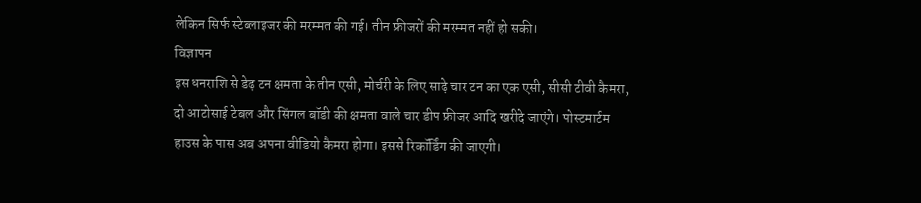लेकिन सिर्फ स्टेब्लाइजर की मरम्मत की गई। तीन फ्रीजरों की मरम्मत नहीं हो सकी।
विज्ञापन
इस धनराशि से डेढ़ टन क्षमता के तीन एसी, मोर्चरी के लिए साढ़े चार टन का एक एसी, सीसी टीवी कैमरा, दो आटोसाई टेबल और सिंगल बॉडी की क्षमता वाले चार डीप फ्रीजर आदि खरीदे जाएंगे। पोस्टमार्टम हाउस के पास अब अपना वीडियो कैमरा होगा। इससे रिकॉर्डिंग की जाएगी।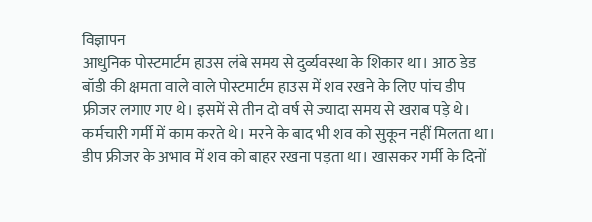विज्ञापन
आधुनिक पोस्टमार्टम हाउस लंबे समय से दुर्व्यवस्था के शिकार था। आठ डेड बॉडी की क्षमता वाले वाले पोस्टमार्टम हाउस में शव रखने के लिए पांच डीप फ्रीजर लगाए गए थे। इसमें से तीन दो वर्ष से ज्यादा समय से खराब पड़े थे। कर्मचारी गर्मी में काम करते थे। मरने के बाद भी शव को सुकून नहीं मिलता था। डीप फ्रीजर के अभाव में शव को बाहर रखना पड़ता था। खासकर गर्मी के दिनों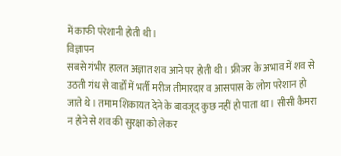में काफी परेशानी होती थी।
विज्ञापन
सबसे गंभीर हालत अज्ञात शव आने पर होती थी। फ्रीजर के अभाव में शव से उठती गंध से वार्डों में भर्ती मरीज तीमारदार व आसपास के लोग परेशान हो जाते थे। तमाम शिकायत देने के बावजूद कुछ नहीं हो पाता था। सीसी कैमरा न होने से शव की सुरक्षा को लेकर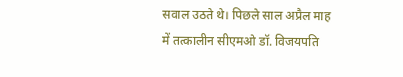सवाल उठते थे। पिछले साल अप्रैल माह में तत्कालीन सीएमओ डॉ. विजयपति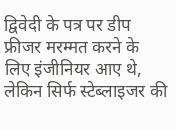द्विवेदी के पत्र पर डीप फ्रीजर मरम्मत करने के लिए इंजीनियर आए थे, लेकिन सिर्फ स्टेब्लाइजर की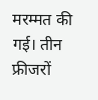मरम्मत की गई। तीन फ्रीजरों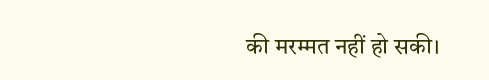की मरम्मत नहीं हो सकी।